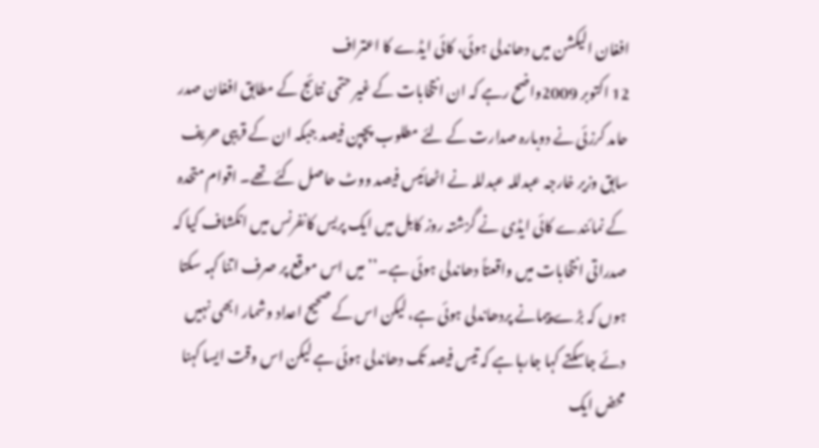افغان الیکشن میں دھاندلی ہوئی، کائی ایڈے کا اعتراف
12 اکتوبر 2009واضح رہے کہ ان انتخابات کے غیر حتمی نتائج کے مطابق افغان صدر حامد کرزئی نے دوبارہ صدارت کے لئے مطلوب پچپن فیصد جبکہ ان کے قریبی حریف سابق وزیر خارجہ عبدللہ عبدللہ نے اٹھائیس فیصد ووٹ حاصل کئے تھے۔ اقوام متحدہ کے نمائندے کائی ایڈی نے گزشتہ روز کابل میں ایک پریس کانفرنس میں انکشاف کیا کہ صدراتی انتخابات میں واقعتاً دھاندلی ہوئی ہے۔’’میں اس موقع پر صرف اتنا کہہ سکتا ہوں کہ بڑے پیمانے پردھاندلی ہوئی ہے، لیکن اس کے صحیح اعداد وشمار ابھی نہیں دئے جاسکتے کہا جارہا ہے کہ تیس فیصد تک دھاندلی ہوئی ہے لیکن اس وقت ایسا کہنا محض ایک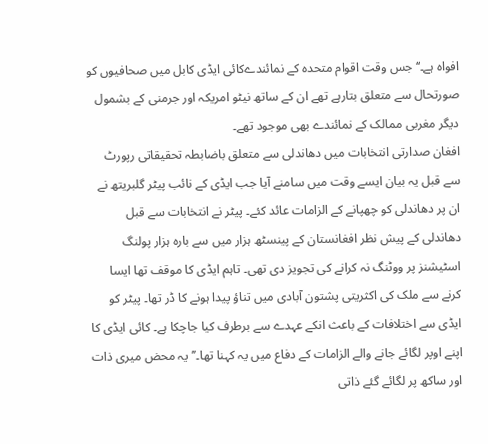افواہ ہے۔‘‘ جس وقت اقوام متحدہ کے نمائندےکائی ایڈی کابل میں صحافیوں کو صورتحال سے متعلق بتارہے تھے ان کے ساتھ نیٹو امریکہ اور جرمنی کے بشمول دیگر مغربی ممالک کے نمائندے بھی موجود تھے۔
افغان صدارتی انتخابات میں دھاندلی سے متعلق باضابطہ تحقیقاتی رپورٹ سے قبل یہ بیان ایسے وقت میں سامنے آیا جب ایڈی کے نائب پیٹر گلبریتھ نے ان پر دھاندلی کو چھپانے کے الزامات عائد کئے۔ پیٹر نے انتخابات سے قبل دھاندلی کے پیش نظر افغانستان کے پینسٹھ ہزار میں سے بارہ ہزار پولنگ اسٹیشنز پر ووٹنگ نہ کرانے کی تجویز دی تھی۔ تاہم ایڈی کا موقف تھا ایسا کرنے سے ملک کی اکثریتی پشتون آبادی میں تناؤ پیدا ہونے کا ڈر تھا۔ پیٹر کو ایڈی سے اختلافات کے باعث انکے عہدے سے برطرف کیا جاچکا ہے۔ کائی ایڈی کا اپنے اوپر لگائے جانے والے الزامات کے دفاع میں یہ کہنا تھا۔’’یہ محض میری ذات اور ساکھ پر لگائے گئے ذاتی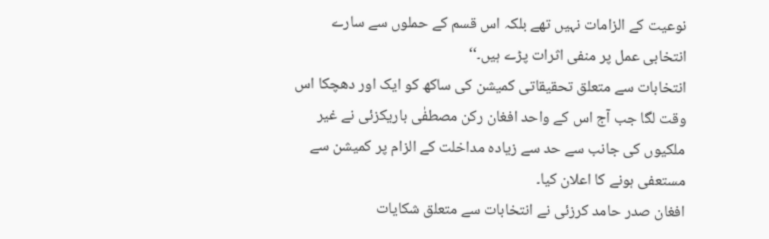نوعیت کے الزامات نہیں تھے بلکہ اس قسم کے حملوں سے سارے انتخابی عمل پر منفی اثرات پڑے ہیں۔‘‘
انتخابات سے متعلق تحقیقاتی کمیشن کی ساکھ کو ایک اور دھچکا اس وقت لگا جب آج اس کے واحد افغان رکن مصطفٰی باریکزئی نے غیر ملکیوں کی جانب سے حد سے زیادہ مداخلت کے الزام پر کمیشن سے مستعفی ہونے کا اعلان کیا۔
افغان صدر حامد کرزئی نے انتخابات سے متعلق شکایات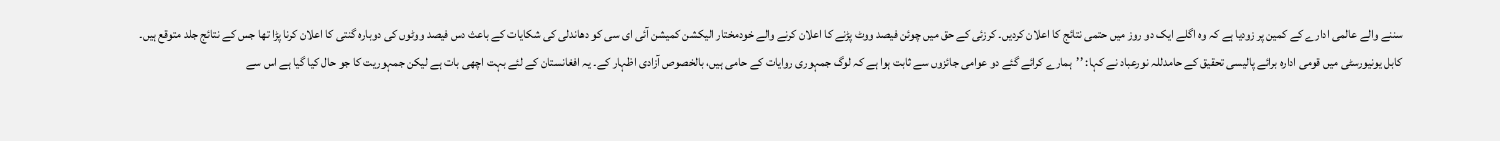سننے والے عالمی ادارے کے کمین پر زودیا ہے کہ وہ اگلے ایک دو روز میں حتمی نتائج کا اعلان کردیں۔ کرزئی کے حق میں چوئن فیصد ووٹ پڑنے کا اعلان کرنے والے خودمختار الیکشن کمیشن آئی ای سی کو دھاندلی کی شکایات کے باعث دس فیصد ووٹوں کی دوبارہ گنتی کا اعلان کرنا پڑا تھا جس کے نتائج جلد متوقع ہیں۔
کابل یونیورسٹی میں قومی ادارہ برائے پالیسی تحقیق کے حامدللہ نورعباد نے کہا: ’’ہمارے کرائے گئے دو عوامی جائزوں سے ثابت ہوا ہے کہ لوگ جمہوری روایات کے حامی ہیں، بالخصوص آزادی اظہار کے۔ یہ افغانستان کے لئے بہت اچھی بات ہے لیکن جمہوریت کا جو حال کیا گیا ہے اس سے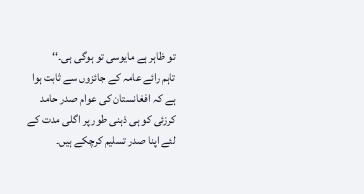تو ظاہر ہے مایوسی تو ہوگی ہی۔‘‘
تاہم رائے عامہ کے جائزوں سے ثابت ہوا ہے کہ افغانستان کی عوام صدر حامد کرزئی کو ہی ذہنی طور پر اگلی مدت کے لئے اپنا صدر تسلیم کرچکے ہیں۔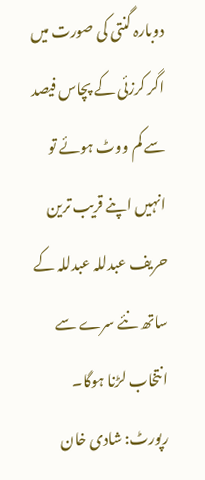دوبارہ گنتی کی صورت میں اگر کرزئی کے پچاس فیصد سے کم ووٹ ہوئے تو انہیں اپنے قریب ترین حریف عبدللہ عبدللہ کے ساتھ نئے سرے سے انتخاب لڑنا ہوگا۔
رپورٹ: شادی خان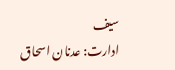سیف
ادارت: عدنان اسحاق